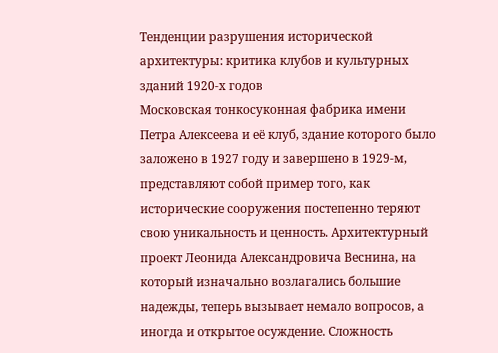Тенденции разрушения исторической архитектуры: критика клубов и культурных зданий 1920-х годов
Московская тонкосуконная фабрика имени Петра Алексеева и её клуб, здание которого было заложено в 1927 году и завершено в 1929-м, представляют собой пример того, как исторические сооружения постепенно теряют свою уникальность и ценность. Архитектурный проект Леонида Александровича Веснина, на который изначально возлагались большие надежды, теперь вызывает немало вопросов, а иногда и открытое осуждение. Сложность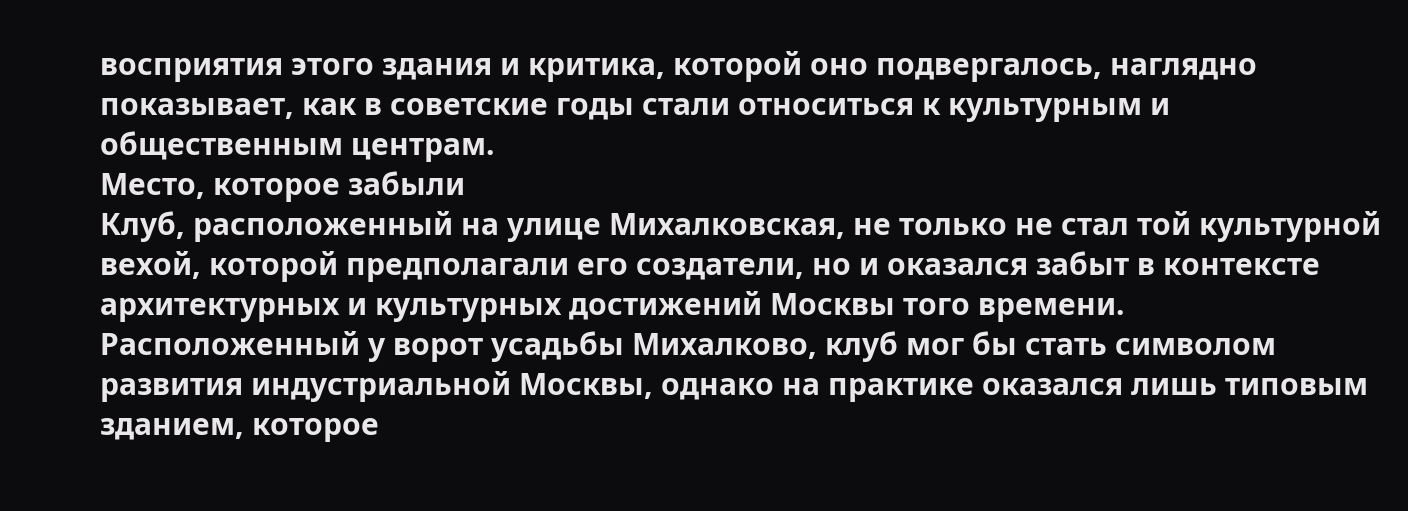восприятия этого здания и критика, которой оно подвергалось, наглядно показывает, как в советские годы стали относиться к культурным и общественным центрам.
Место, которое забыли
Клуб, расположенный на улице Михалковская, не только не стал той культурной вехой, которой предполагали его создатели, но и оказался забыт в контексте архитектурных и культурных достижений Москвы того времени. Расположенный у ворот усадьбы Михалково, клуб мог бы стать символом развития индустриальной Москвы, однако на практике оказался лишь типовым зданием, которое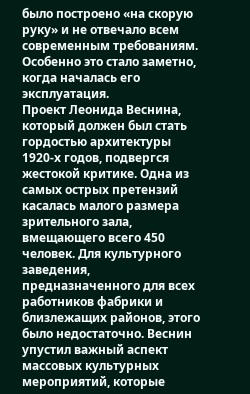было построено «на скорую руку» и не отвечало всем современным требованиям. Особенно это стало заметно, когда началась его эксплуатация.
Проект Леонида Веснина, который должен был стать гордостью архитектуры 1920-х годов, подвергся жестокой критике. Одна из самых острых претензий касалась малого размера зрительного зала, вмещающего всего 450 человек. Для культурного заведения, предназначенного для всех работников фабрики и близлежащих районов, этого было недостаточно. Веснин упустил важный аспект массовых культурных мероприятий, которые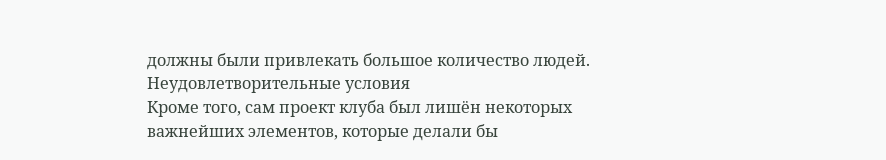должны были привлекать большое количество людей.
Неудовлетворительные условия
Кроме того, сам проект клуба был лишён некоторых важнейших элементов, которые делали бы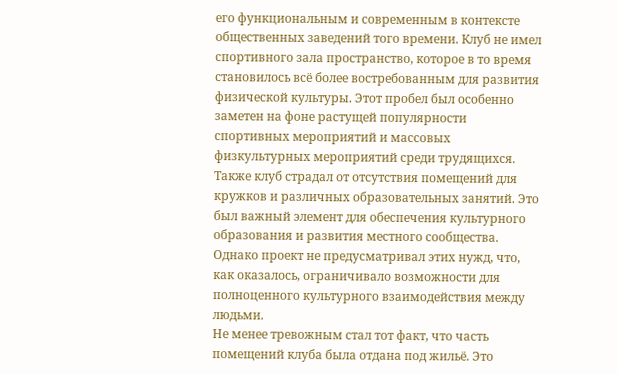его функциональным и современным в контексте общественных заведений того времени. Клуб не имел спортивного зала пространство, которое в то время становилось всё более востребованным для развития физической культуры. Этот пробел был особенно заметен на фоне растущей популярности спортивных мероприятий и массовых физкультурных мероприятий среди трудящихся.
Также клуб страдал от отсутствия помещений для кружков и различных образовательных занятий. Это был важный элемент для обеспечения культурного образования и развития местного сообщества. Однако проект не предусматривал этих нужд, что, как оказалось, ограничивало возможности для полноценного культурного взаимодействия между людьми.
Не менее тревожным стал тот факт, что часть помещений клуба была отдана под жильё. Это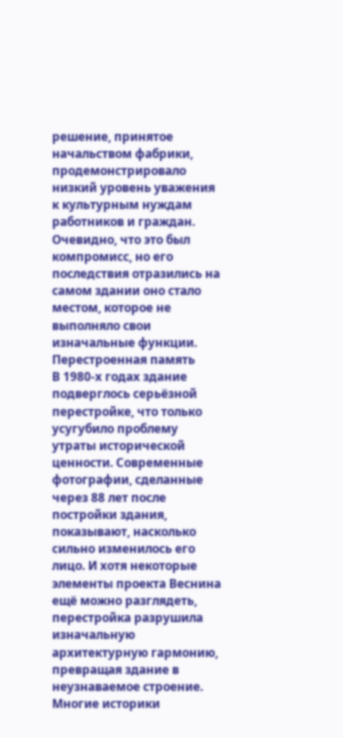решение, принятое начальством фабрики, продемонстрировало низкий уровень уважения к культурным нуждам работников и граждан. Очевидно, что это был компромисс, но его последствия отразились на самом здании оно стало местом, которое не выполняло свои изначальные функции.
Перестроенная память
В 1980-х годах здание подверглось серьёзной перестройке, что только усугубило проблему утраты исторической ценности. Современные фотографии, сделанные через 88 лет после постройки здания, показывают, насколько сильно изменилось его лицо. И хотя некоторые элементы проекта Веснина ещё можно разглядеть, перестройка разрушила изначальную архитектурную гармонию, превращая здание в неузнаваемое строение.
Многие историки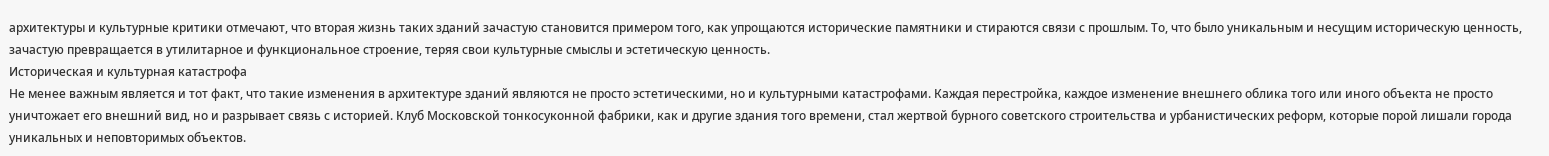архитектуры и культурные критики отмечают, что вторая жизнь таких зданий зачастую становится примером того, как упрощаются исторические памятники и стираются связи с прошлым. То, что было уникальным и несущим историческую ценность, зачастую превращается в утилитарное и функциональное строение, теряя свои культурные смыслы и эстетическую ценность.
Историческая и культурная катастрофа
Не менее важным является и тот факт, что такие изменения в архитектуре зданий являются не просто эстетическими, но и культурными катастрофами. Каждая перестройка, каждое изменение внешнего облика того или иного объекта не просто уничтожает его внешний вид, но и разрывает связь с историей. Клуб Московской тонкосуконной фабрики, как и другие здания того времени, стал жертвой бурного советского строительства и урбанистических реформ, которые порой лишали города уникальных и неповторимых объектов.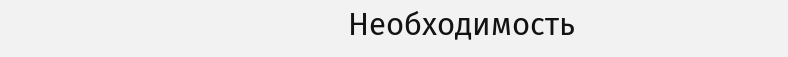Необходимость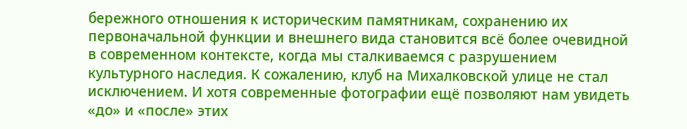бережного отношения к историческим памятникам, сохранению их первоначальной функции и внешнего вида становится всё более очевидной в современном контексте, когда мы сталкиваемся с разрушением культурного наследия. К сожалению, клуб на Михалковской улице не стал исключением. И хотя современные фотографии ещё позволяют нам увидеть «до» и «после» этих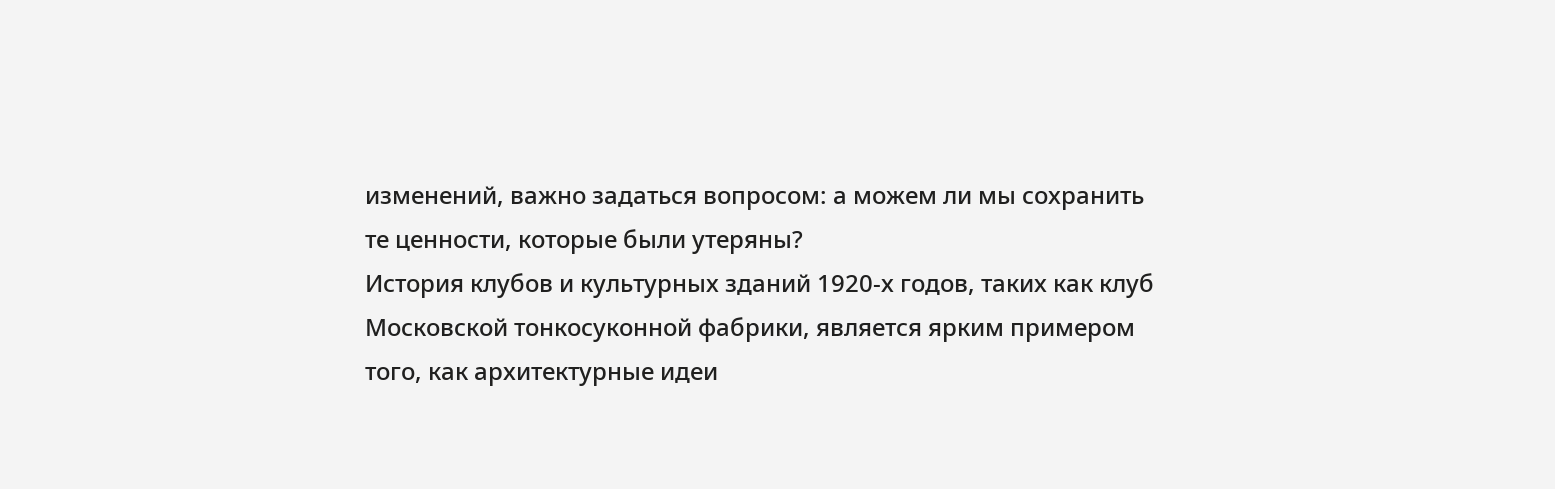изменений, важно задаться вопросом: а можем ли мы сохранить те ценности, которые были утеряны?
История клубов и культурных зданий 1920-х годов, таких как клуб Московской тонкосуконной фабрики, является ярким примером того, как архитектурные идеи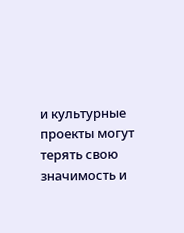и культурные проекты могут терять свою значимость и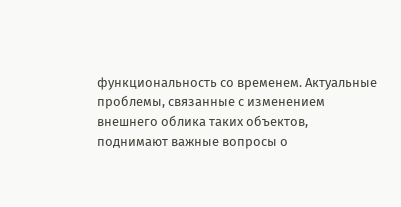функциональность со временем. Актуальные проблемы, связанные с изменением внешнего облика таких объектов, поднимают важные вопросы о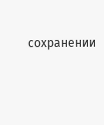сохранении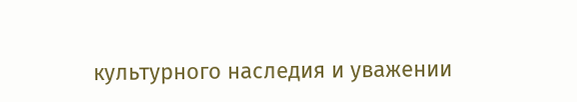культурного наследия и уважении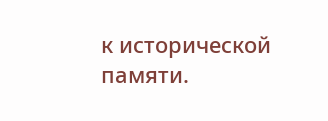к исторической памяти.